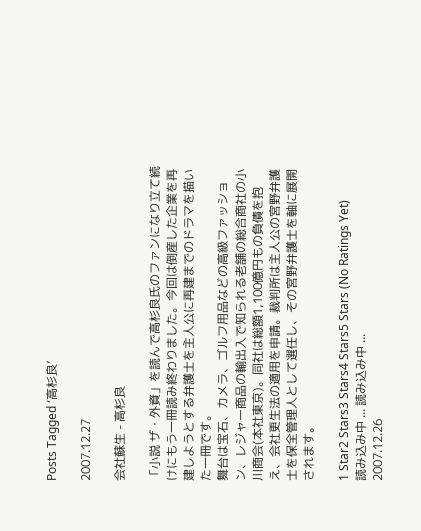Posts Tagged ‘高杉良’

2007.12.27

会社蘇生 - 高杉良

「小説 ザ・外資」を読んで高杉良氏のファンになり立て続けにもう一冊読み終わりました。今回は倒産した企業を再建しようとする弁護士を主人公に再建までのドラマを描いた一冊です。
舞台は宝石、カメラ、ゴルフ用品などの高級ファッション、レジャー商品の輸出入で知られる老舗の総合商社の小川商会(本社東京)。同社は総額1,100億円もの負債を抱え、会社更生法の適用を申請。裁判所は主人公の宮野弁護士を保全管理人として選任し、その宮野弁護士を軸に展開されます。

1 Star2 Stars3 Stars4 Stars5 Stars (No Ratings Yet)
読み込み中 ... 読み込み中 ...
2007.12.26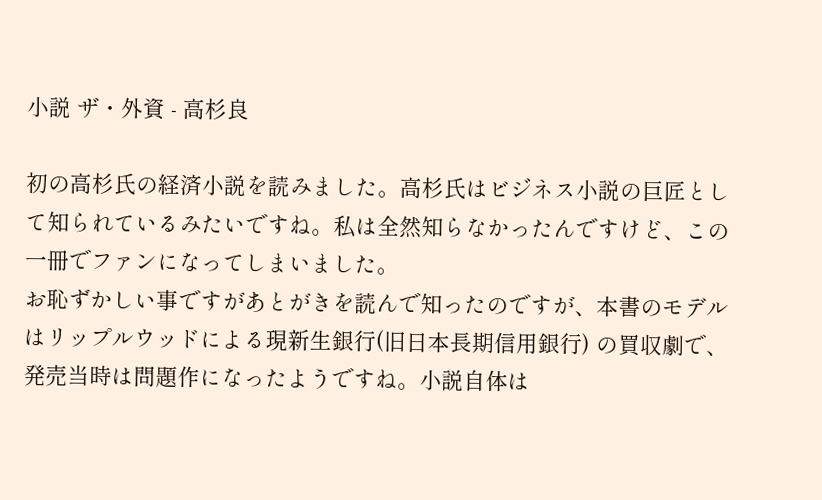小説 ザ・外資 - 高杉良

初の高杉氏の経済小説を読みました。高杉氏はビジネス小説の巨匠として知られているみたいですね。私は全然知らなかったんですけど、この一冊でファンになってしまいました。
お恥ずかしい事ですがあとがきを読んで知ったのですが、本書のモデルはリップルウッドによる現新生銀行(旧日本長期信用銀行) の買収劇で、発売当時は問題作になったようですね。小説自体は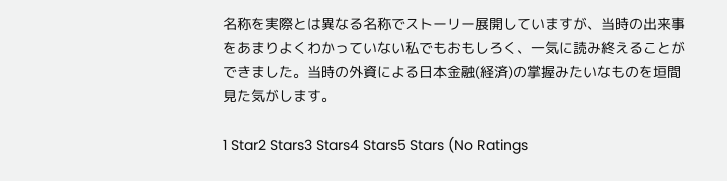名称を実際とは異なる名称でストーリー展開していますが、当時の出来事をあまりよくわかっていない私でもおもしろく、一気に読み終えることができました。当時の外資による日本金融(経済)の掌握みたいなものを垣間見た気がします。

1 Star2 Stars3 Stars4 Stars5 Stars (No Ratings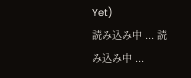Yet)
読み込み中 ... 読み込み中 ...